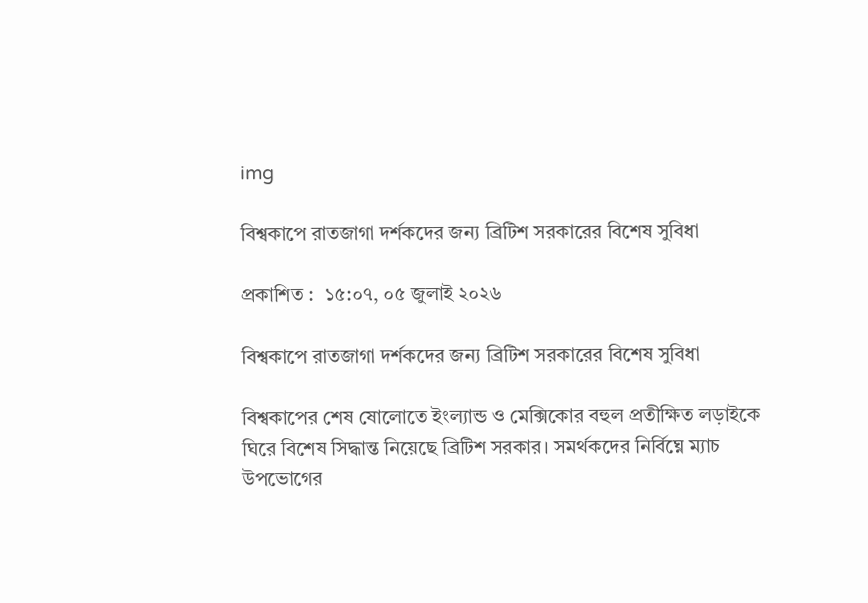img

বিশ্বকাপে রাতজাগা দর্শকদের জন্য ব্রিটিশ সরকারের বিশেষ সুবিধা

প্রকাশিত :  ১৫:০৭, ০৫ জুলাই ২০২৬

বিশ্বকাপে রাতজাগা দর্শকদের জন্য ব্রিটিশ সরকারের বিশেষ সুবিধা

বিশ্বকাপের শেষ ষোলোতে ইংল্যান্ড ও মেক্সিকোর বহুল প্রতীক্ষিত লড়াইকে ঘিরে বিশেষ সিদ্ধান্ত নিয়েছে ব্রিটিশ সরকার। সমর্থকদের নির্বিঘ্নে ম্যাচ উপভোগের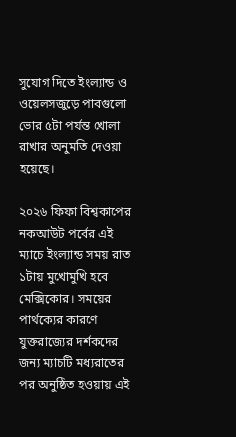সুযোগ দিতে ইংল্যান্ড ও ওয়েলসজুড়ে পাবগুলো ভোর ৫টা পর্যন্ত খোলা রাখার অনুমতি দেওয়া হয়েছে।

২০২৬ ফিফা বিশ্বকাপের নকআউট পর্বের এই ম্যাচে ইংল্যান্ড সময় রাত ১টায় মুখোমুখি হবে মেক্সিকোর। সময়ের পার্থক্যের কারণে যুক্তরাজ্যের দর্শকদের জন্য ম্যাচটি মধ্যরাতের পর অনুষ্ঠিত হওয়ায় এই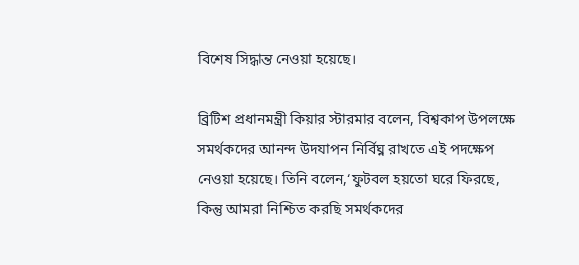বিশেষ সিদ্ধান্ত নেওয়া হয়েছে।

ব্রিটিশ প্রধানমন্ত্রী কিয়ার স্টারমার বলেন, বিশ্বকাপ উপলক্ষে সমর্থকদের আনন্দ উদযাপন নির্বিঘ্ন রাখতে এই পদক্ষেপ নেওয়া হয়েছে। তিনি বলেন,‘ফুটবল হয়তো ঘরে ফিরছে, কিন্তু আমরা নিশ্চিত করছি সমর্থকদের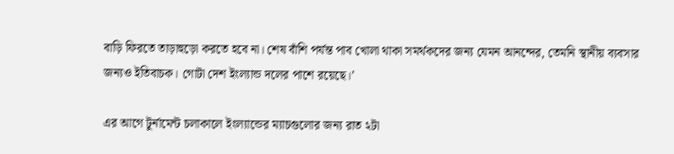বাড়ি ফিরতে তাড়াহুড়ো করতে হবে না। শেষ বাঁশি পর্যন্ত পাব খোলা থাকা সমর্থকদের জন্য যেমন আনন্দের, তেমনি স্থানীয় ব্যবসার জন্যও ইতিবাচক। গোটা দেশ ইংল্যান্ড দলের পাশে রয়েছে।’

এর আগে টুর্নামেন্ট চলাকালে ইংল্যান্ডের ম্যাচগুলোর জন্য রাত ২টা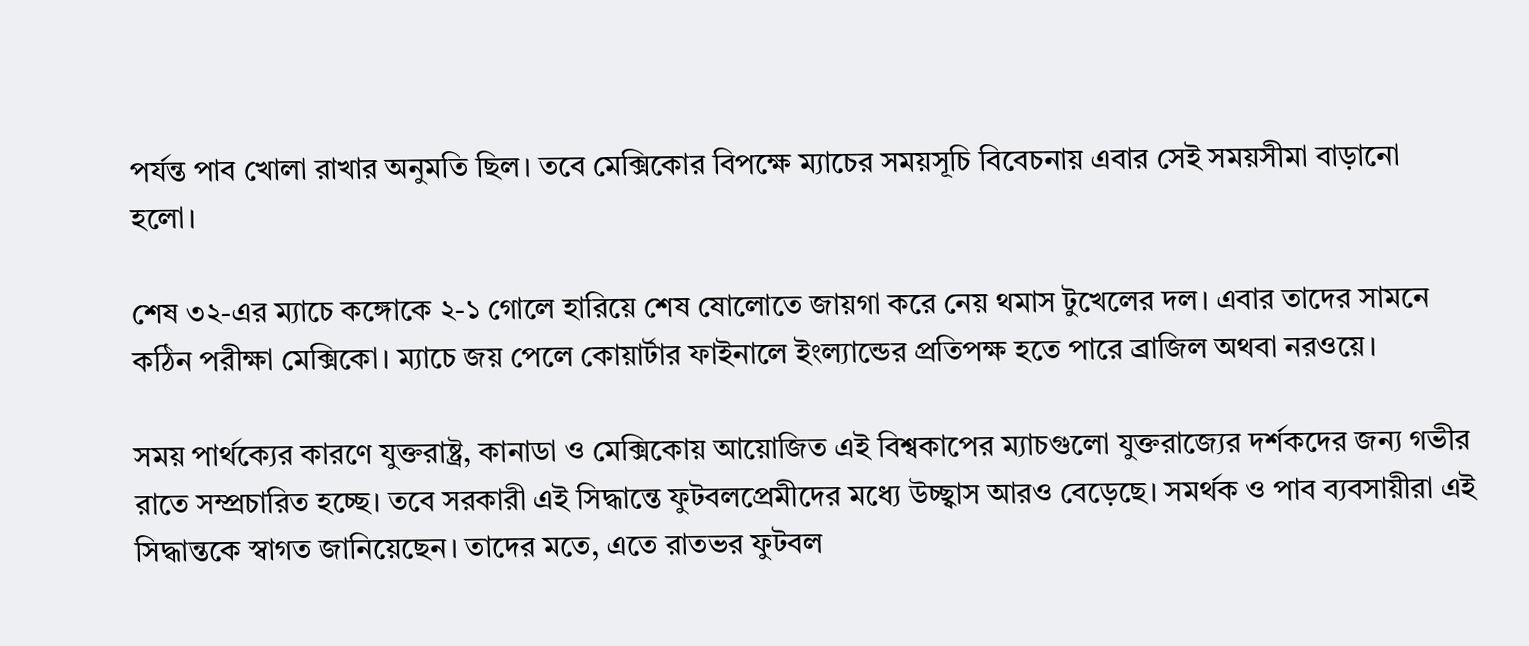পর্যন্ত পাব খোলা রাখার অনুমতি ছিল। তবে মেক্সিকোর বিপক্ষে ম্যাচের সময়সূচি বিবেচনায় এবার সেই সময়সীমা বাড়ানো হলো।

শেষ ৩২-এর ম্যাচে কঙ্গোকে ২-১ গোলে হারিয়ে শেষ ষোলোতে জায়গা করে নেয় থমাস টুখেলের দল। এবার তাদের সামনে কঠিন পরীক্ষা মেক্সিকো। ম্যাচে জয় পেলে কোয়ার্টার ফাইনালে ইংল্যান্ডের প্রতিপক্ষ হতে পারে ব্রাজিল অথবা নরওয়ে।

সময় পার্থক্যের কারণে যুক্তরাষ্ট্র, কানাডা ও মেক্সিকোয় আয়োজিত এই বিশ্বকাপের ম্যাচগুলো যুক্তরাজ্যের দর্শকদের জন্য গভীর রাতে সম্প্রচারিত হচ্ছে। তবে সরকারী এই সিদ্ধান্তে ফুটবলপ্রেমীদের মধ্যে উচ্ছ্বাস আরও বেড়েছে। সমর্থক ও পাব ব্যবসায়ীরা এই সিদ্ধান্তকে স্বাগত জানিয়েছেন। তাদের মতে, এতে রাতভর ফুটবল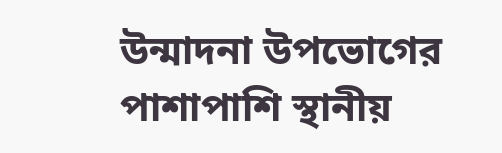উন্মাদনা উপভোগের পাশাপাশি স্থানীয়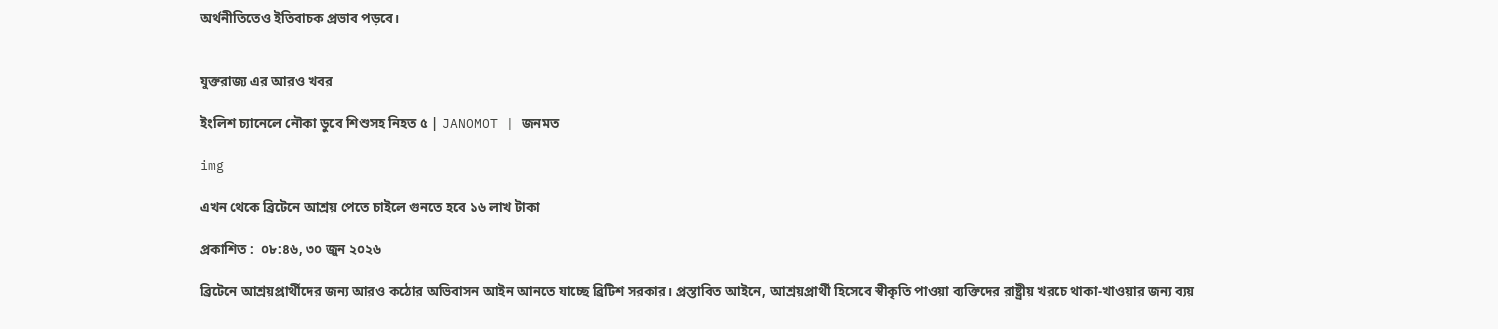অর্থনীতিতেও ইতিবাচক প্রভাব পড়বে।


যুক্তরাজ্য এর আরও খবর

ইংলিশ চ্যানেলে নৌকা ডুবে শিশুসহ নিহত ৫ | JANOMOT | জনমত

img

এখন থেকে ব্রিটেনে আশ্রয় পেতে চাইলে গুনতে হবে ১৬ লাখ টাকা

প্রকাশিত :  ০৮:৪৬, ৩০ জুন ২০২৬

ব্রিটেনে আশ্রয়প্রার্থীদের জন্য আরও কঠোর অভিবাসন আইন আনতে যাচ্ছে ব্রিটিশ সরকার। প্রস্তাবিত আইনে, আশ্রয়প্রার্থী হিসেবে স্বীকৃতি পাওয়া ব্যক্তিদের রাষ্ট্রীয় খরচে থাকা-খাওয়ার জন্য ব্যয়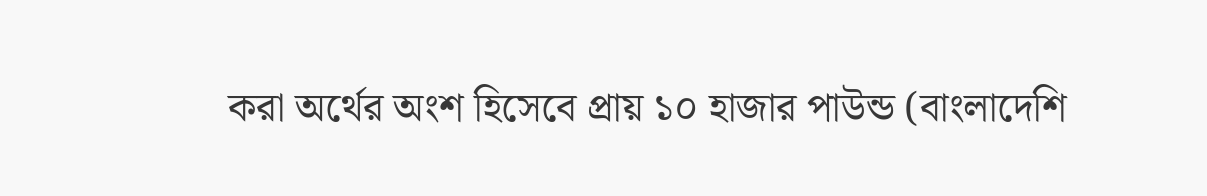করা অর্থের অংশ হিসেবে প্রায় ১০ হাজার পাউন্ড (বাংলাদেশি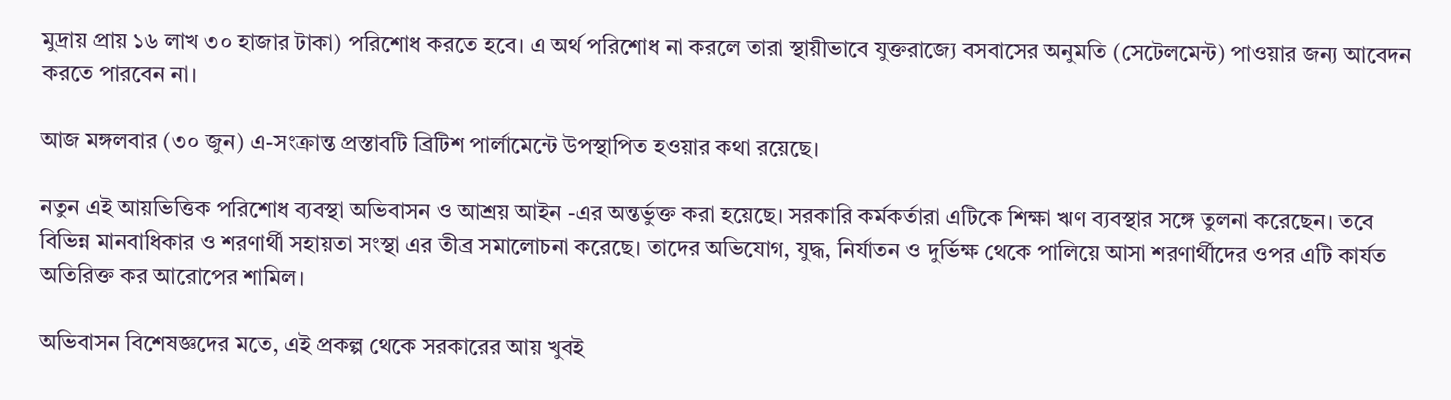মুদ্রায় প্রায় ১৬ লাখ ৩০ হাজার টাকা) পরিশোধ করতে হবে। এ অর্থ পরিশোধ না করলে তারা স্থায়ীভাবে যুক্তরাজ্যে বসবাসের অনুমতি (সেটেলমেন্ট) পাওয়ার জন্য আবেদন করতে পারবেন না।

আজ মঙ্গলবার (৩০ জুন) এ-সংক্রান্ত প্রস্তাবটি ব্রিটিশ পার্লামেন্টে উপস্থাপিত হওয়ার কথা রয়েছে।

নতুন এই আয়ভিত্তিক পরিশোধ ব্যবস্থা অভিবাসন ও আশ্রয় আইন -এর অন্তর্ভুক্ত করা হয়েছে। সরকারি কর্মকর্তারা এটিকে শিক্ষা ঋণ ব্যবস্থার সঙ্গে তুলনা করেছেন। তবে বিভিন্ন মানবাধিকার ও শরণার্থী সহায়তা সংস্থা এর তীব্র সমালোচনা করেছে। তাদের অভিযোগ, যুদ্ধ, নির্যাতন ও দুর্ভিক্ষ থেকে পালিয়ে আসা শরণার্থীদের ওপর এটি কার্যত অতিরিক্ত কর আরোপের শামিল।

অভিবাসন বিশেষজ্ঞদের মতে, এই প্রকল্প থেকে সরকারের আয় খুবই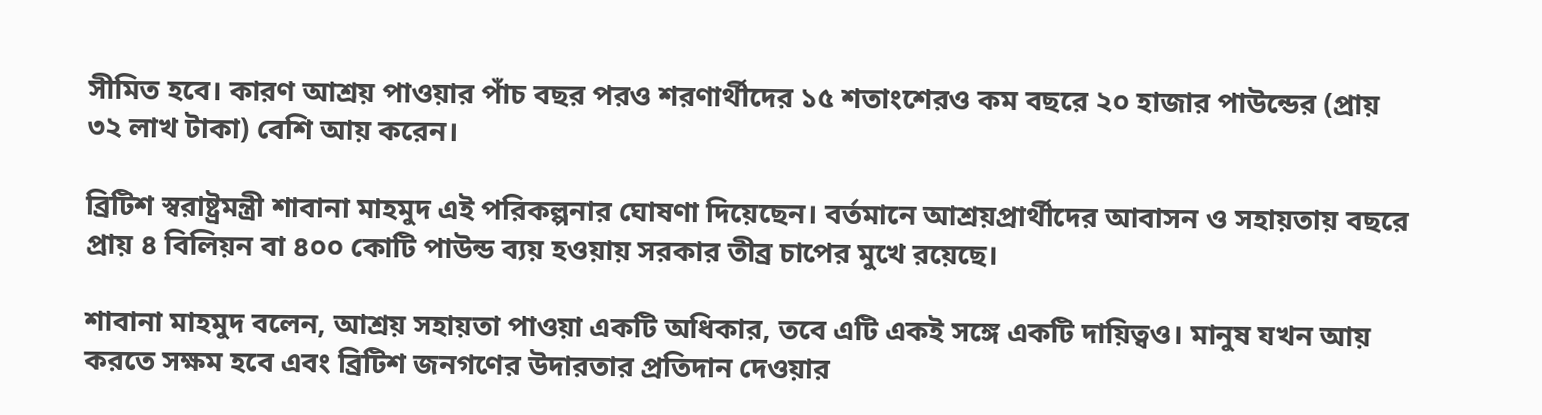সীমিত হবে। কারণ আশ্রয় পাওয়ার পাঁচ বছর পরও শরণার্থীদের ১৫ শতাংশেরও কম বছরে ২০ হাজার পাউন্ডের (প্রায় ৩২ লাখ টাকা) বেশি আয় করেন।

ব্রিটিশ স্বরাষ্ট্রমন্ত্রী শাবানা মাহমুদ এই পরিকল্পনার ঘোষণা দিয়েছেন। বর্তমানে আশ্রয়প্রার্থীদের আবাসন ও সহায়তায় বছরে প্রায় ৪ বিলিয়ন বা ৪০০ কোটি পাউন্ড ব্যয় হওয়ায় সরকার তীব্র চাপের মুখে রয়েছে।

শাবানা মাহমুদ বলেন, আশ্রয় সহায়তা পাওয়া একটি অধিকার, তবে এটি একই সঙ্গে একটি দায়িত্বও। মানুষ যখন আয় করতে সক্ষম হবে এবং ব্রিটিশ জনগণের উদারতার প্রতিদান দেওয়ার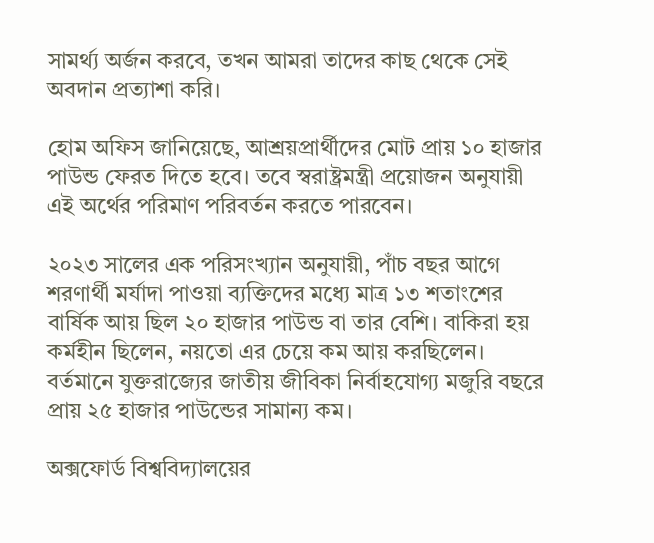সামর্থ্য অর্জন করবে, তখন আমরা তাদের কাছ থেকে সেই অবদান প্রত্যাশা করি।

হোম অফিস জানিয়েছে, আশ্রয়প্রার্থীদের মোট প্রায় ১০ হাজার পাউন্ড ফেরত দিতে হবে। তবে স্বরাষ্ট্রমন্ত্রী প্রয়োজন অনুযায়ী এই অর্থের পরিমাণ পরিবর্তন করতে পারবেন।

২০২৩ সালের এক পরিসংখ্যান অনুযায়ী, পাঁচ বছর আগে শরণার্থী মর্যাদা পাওয়া ব্যক্তিদের মধ্যে মাত্র ১৩ শতাংশের বার্ষিক আয় ছিল ২০ হাজার পাউন্ড বা তার বেশি। বাকিরা হয় কর্মহীন ছিলেন, নয়তো এর চেয়ে কম আয় করছিলেন। বর্তমানে যুক্তরাজ্যের জাতীয় জীবিকা নির্বাহযোগ্য মজুরি বছরে প্রায় ২৫ হাজার পাউন্ডের সামান্য কম।

অক্সফোর্ড বিশ্ববিদ্যালয়ের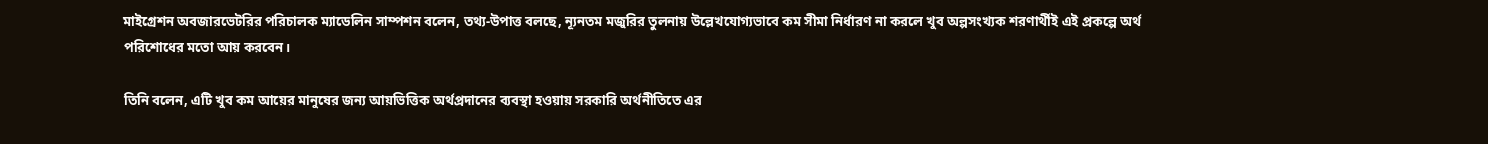মাইগ্রেশন অবজারভেটরির পরিচালক ম্যাডেলিন সাম্পশন বলেন, তথ্য-উপাত্ত বলছে, ন্যূনতম মজুরির তুলনায় উল্লেখযোগ্যভাবে কম সীমা নির্ধারণ না করলে খুব অল্পসংখ্যক শরণার্থীই এই প্রকল্পে অর্থ পরিশোধের মতো আয় করবেন।

তিনি বলেন, এটি খুব কম আয়ের মানুষের জন্য আয়ভিত্তিক অর্থপ্রদানের ব্যবস্থা হওয়ায় সরকারি অর্থনীতিতে এর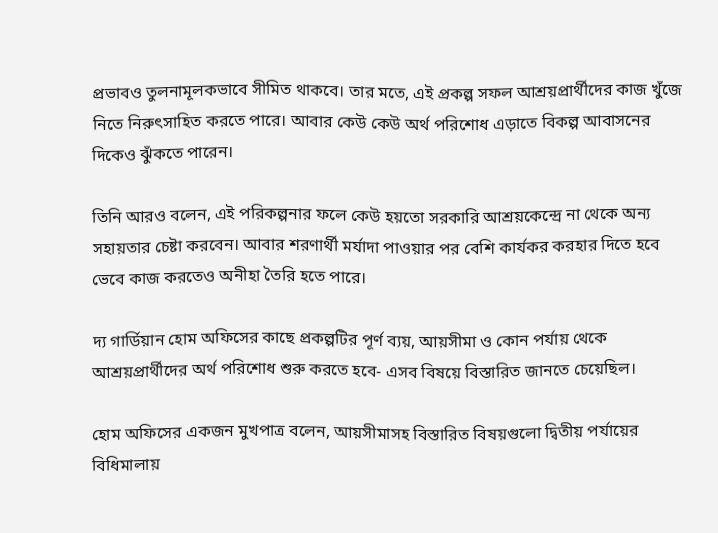প্রভাবও তুলনামূলকভাবে সীমিত থাকবে। তার মতে, এই প্রকল্প সফল আশ্রয়প্রার্থীদের কাজ খুঁজে নিতে নিরুৎসাহিত করতে পারে। আবার কেউ কেউ অর্থ পরিশোধ এড়াতে বিকল্প আবাসনের দিকেও ঝুঁকতে পারেন।

তিনি আরও বলেন, এই পরিকল্পনার ফলে কেউ হয়তো সরকারি আশ্রয়কেন্দ্রে না থেকে অন্য সহায়তার চেষ্টা করবেন। আবার শরণার্থী মর্যাদা পাওয়ার পর বেশি কার্যকর করহার দিতে হবে ভেবে কাজ করতেও অনীহা তৈরি হতে পারে।

দ্য গার্ডিয়ান হোম অফিসের কাছে প্রকল্পটির পূর্ণ ব্যয়, আয়সীমা ও কোন পর্যায় থেকে আশ্রয়প্রার্থীদের অর্থ পরিশোধ শুরু করতে হবে- এসব বিষয়ে বিস্তারিত জানতে চেয়েছিল।

হোম অফিসের একজন মুখপাত্র বলেন, আয়সীমাসহ বিস্তারিত বিষয়গুলো দ্বিতীয় পর্যায়ের বিধিমালায়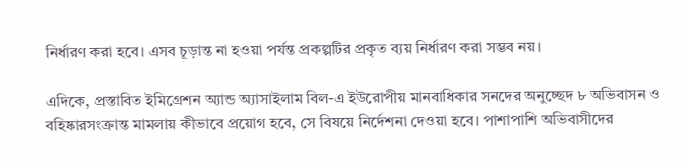নির্ধারণ করা হবে। এসব চূড়ান্ত না হওয়া পর্যন্ত প্রকল্পটির প্রকৃত ব্যয় নির্ধারণ করা সম্ভব নয়।

এদিকে, প্রস্তাবিত ইমিগ্রেশন অ্যান্ড অ্যাসাইলাম বিল-এ ইউরোপীয় মানবাধিকার সনদের অনুচ্ছেদ ৮ অভিবাসন ও বহিষ্কারসংক্রান্ত মামলায় কীভাবে প্রয়োগ হবে, সে বিষয়ে নির্দেশনা দেওয়া হবে। পাশাপাশি অভিবাসীদের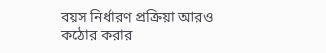বয়স নির্ধারণ প্রক্রিয়া আরও কঠোর করার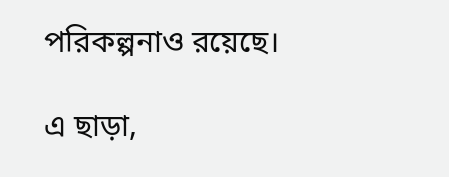পরিকল্পনাও রয়েছে।

এ ছাড়া,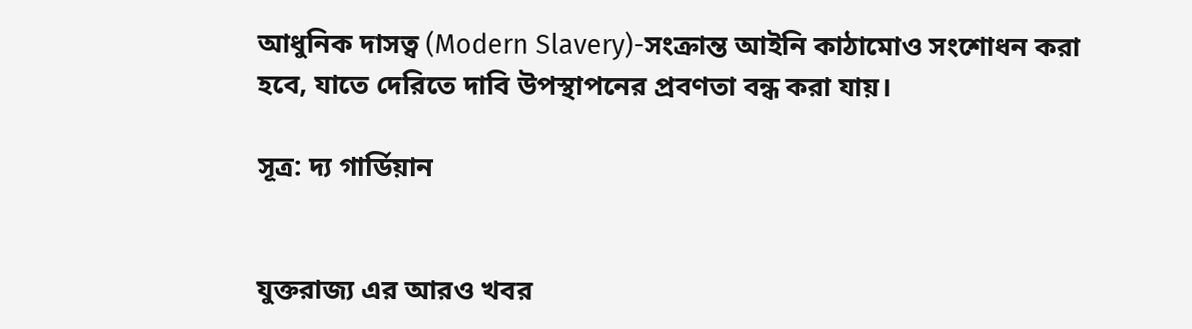আধুনিক দাসত্ব (Modern Slavery)-সংক্রান্ত আইনি কাঠামোও সংশোধন করা হবে, যাতে দেরিতে দাবি উপস্থাপনের প্রবণতা বন্ধ করা যায়।

সূত্র: দ্য গার্ডিয়ান


যুক্তরাজ্য এর আরও খবর